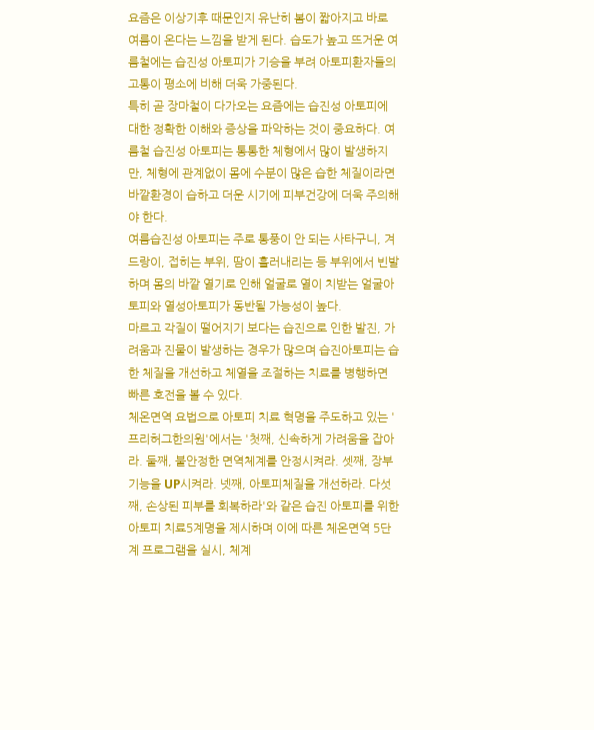요즘은 이상기후 때문인지 유난히 봄이 짧아지고 바로 여름이 온다는 느낌을 받게 된다. 습도가 높고 뜨거운 여름철에는 습진성 아토피가 기승을 부려 아토피환자들의 고통이 평소에 비해 더욱 가중된다.
특히 곧 장마철이 다가오는 요즘에는 습진성 아토피에 대한 정확한 이해와 증상을 파악하는 것이 중요하다. 여름철 습진성 아토피는 통통한 체형에서 많이 발생하지만, 체형에 관계없이 몸에 수분이 많은 습한 체질이라면 바깥환경이 습하고 더운 시기에 피부건강에 더욱 주의해야 한다.
여름습진성 아토피는 주로 통풍이 안 되는 사타구니, 겨드랑이, 접히는 부위, 땀이 흘러내리는 등 부위에서 빈발하며 몸의 바깥 열기로 인해 얼굴로 열이 치받는 얼굴아토피와 열성아토피가 동반될 가능성이 높다.
마르고 각질이 떨어지기 보다는 습진으로 인한 발진, 가려움과 진물이 발생하는 경우가 많으며 습진아토피는 습한 체질을 개선하고 체열을 조절하는 치료를 병행하면 빠른 호전을 볼 수 있다.
체온면역 요법으로 아토피 치료 혁명을 주도하고 있는 '프리허그한의원'에서는 '첫째, 신속하게 가려움을 잡아라. 둘째, 불안정한 면역체계를 안정시켜라. 셋째, 장부기능을 UP시켜라. 넷째, 아토피체질을 개선하라. 다섯째, 손상된 피부를 회복하라'와 같은 습진 아토피를 위한 아토피 치료5계명을 제시하며 이에 따른 체온면역 5단계 프로그램을 실시, 체계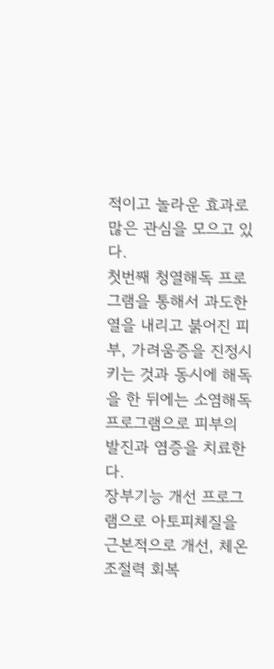적이고 놀라운 효과로 많은 관심을 모으고 있다.
첫번째 청열해독 프로그램을 통해서 과도한 열을 내리고 붉어진 피부, 가려움증을 진정시키는 것과 동시에 해독을 한 뒤에는 소염해독 프로그램으로 피부의 발진과 염증을 치료한다.
장부기능 개선 프로그램으로 아토피체질을 근본적으로 개선, 체온조절력 회복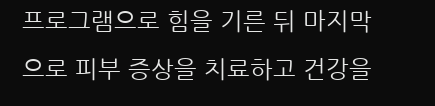프로그램으로 힘을 기른 뒤 마지막으로 피부 증상을 치료하고 건강을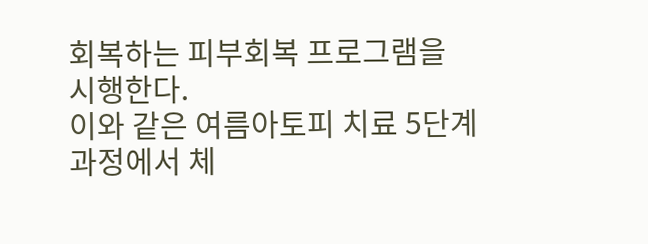회복하는 피부회복 프로그램을 시행한다.
이와 같은 여름아토피 치료 5단계 과정에서 체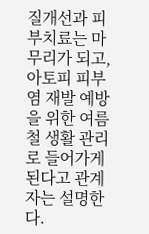질개선과 피부치료는 마무리가 되고, 아토피 피부염 재발 예방을 위한 여름철 생활 관리로 들어가게 된다고 관계자는 설명한다.